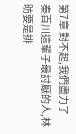第7章 對不起,我們盡力了
秦百川這輩子最討厭的人,林昉要是排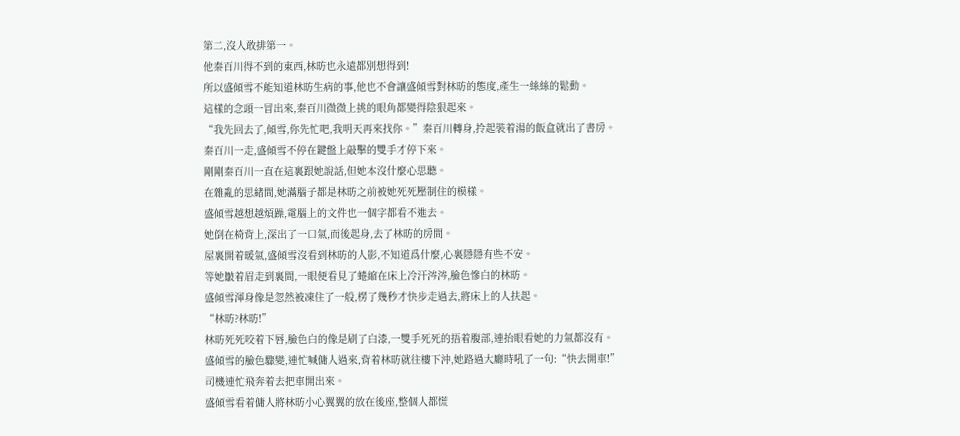第二,沒人敢排第一。
他秦百川得不到的東西,林昉也永遠都別想得到!
所以盛傾雪不能知道林昉生病的事,他也不會讓盛傾雪對林昉的態度,產生一絲絲的鬆動。
這樣的念頭一冒出來,秦百川微微上挑的眼角都變得陰狠起來。
“我先回去了,傾雪,你先忙吧,我明天再來找你。”秦百川轉身,拎起裝着湯的飯盒就出了書房。
秦百川一走,盛傾雪不停在鍵盤上敲擊的雙手才停下來。
剛剛秦百川一直在這裏跟她說話,但她本沒什麼心思聽。
在雜亂的思緒間,她滿腦子都是林昉之前被她死死壓制住的模樣。
盛傾雪越想越煩躁,電腦上的文件也一個字都看不進去。
她倒在椅背上,深出了一口氣,而後起身,去了林昉的房間。
屋裏開着暖氣,盛傾雪沒看到林昉的人影,不知道爲什麼,心裏隱隱有些不安。
等她皺着眉走到裏間,一眼便看見了蜷縮在床上冷汗涔涔,臉色慘白的林昉。
盛傾雪渾身像是忽然被凍住了一般,楞了幾秒才快步走過去,將床上的人扶起。
“林昉?林昉!”
林昉死死咬着下唇,臉色白的像是刷了白漆,一雙手死死的捂着腹部,連抬眼看她的力氣都沒有。
盛傾雪的臉色驟變,連忙喊傭人過來,背着林昉就往樓下沖,她路過大廳時吼了一句:“快去開車!”
司機連忙飛奔着去把車開出來。
盛傾雪看着傭人將林昉小心翼翼的放在後座,整個人都慌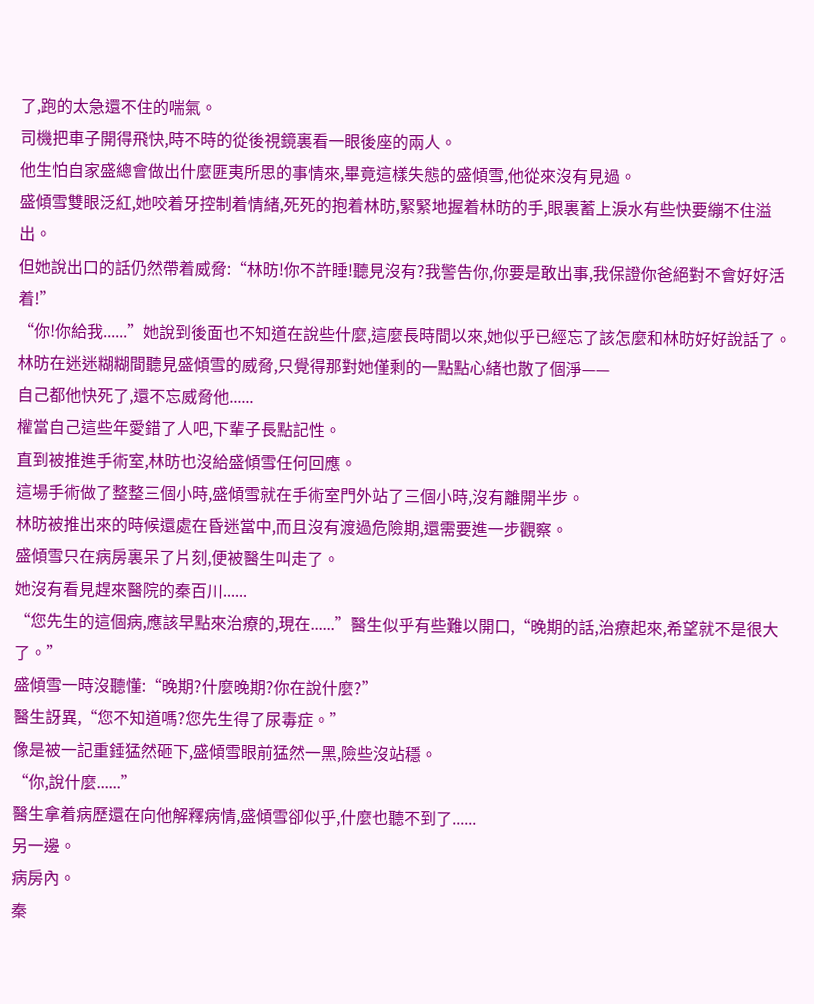了,跑的太急還不住的喘氣。
司機把車子開得飛快,時不時的從後視鏡裏看一眼後座的兩人。
他生怕自家盛總會做出什麼匪夷所思的事情來,畢竟這樣失態的盛傾雪,他從來沒有見過。
盛傾雪雙眼泛紅,她咬着牙控制着情緒,死死的抱着林昉,緊緊地握着林昉的手,眼裏蓄上淚水有些快要繃不住溢出。
但她說出口的話仍然帶着威脅:“林昉!你不許睡!聽見沒有?我警告你,你要是敢出事,我保證你爸絕對不會好好活着!”
“你!你給我......”她說到後面也不知道在說些什麼,這麼長時間以來,她似乎已經忘了該怎麼和林昉好好說話了。
林昉在迷迷糊糊間聽見盛傾雪的威脅,只覺得那對她僅剩的一點點心緒也散了個淨——
自己都他快死了,還不忘威脅他......
權當自己這些年愛錯了人吧,下輩子長點記性。
直到被推進手術室,林昉也沒給盛傾雪任何回應。
這場手術做了整整三個小時,盛傾雪就在手術室門外站了三個小時,沒有離開半步。
林昉被推出來的時候還處在昏迷當中,而且沒有渡過危險期,還需要進一步觀察。
盛傾雪只在病房裏呆了片刻,便被醫生叫走了。
她沒有看見趕來醫院的秦百川......
“您先生的這個病,應該早點來治療的,現在......”醫生似乎有些難以開口,“晚期的話,治療起來,希望就不是很大了。”
盛傾雪一時沒聽懂:“晚期?什麼晚期?你在說什麼?”
醫生訝異,“您不知道嗎?您先生得了尿毒症。”
像是被一記重錘猛然砸下,盛傾雪眼前猛然一黑,險些沒站穩。
“你,說什麼......”
醫生拿着病歷還在向他解釋病情,盛傾雪卻似乎,什麼也聽不到了......
另一邊。
病房內。
秦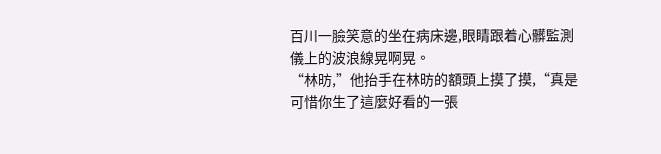百川一臉笑意的坐在病床邊,眼睛跟着心髒監測儀上的波浪線晃啊晃。
“林昉,”他抬手在林昉的額頭上摸了摸,“真是可惜你生了這麼好看的一張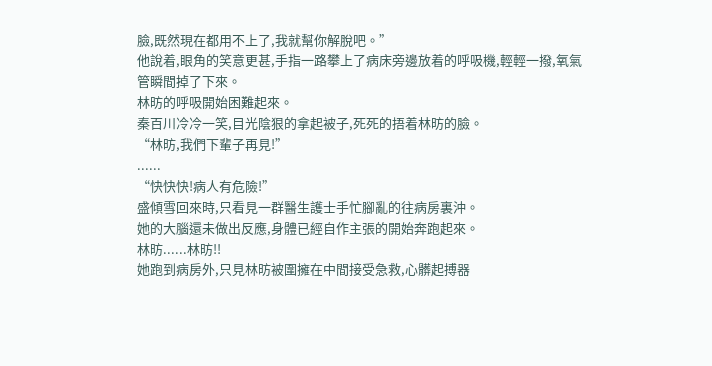臉,既然現在都用不上了,我就幫你解脫吧。”
他說着,眼角的笑意更甚,手指一路攀上了病床旁邊放着的呼吸機,輕輕一撥,氧氣管瞬間掉了下來。
林昉的呼吸開始困難起來。
秦百川冷冷一笑,目光陰狠的拿起被子,死死的捂着林昉的臉。
“林昉,我們下輩子再見!”
......
“快快快!病人有危險!”
盛傾雪回來時,只看見一群醫生護士手忙腳亂的往病房裏沖。
她的大腦還未做出反應,身體已經自作主張的開始奔跑起來。
林昉......林昉!!
她跑到病房外,只見林昉被圍擁在中間接受急救,心髒起搏器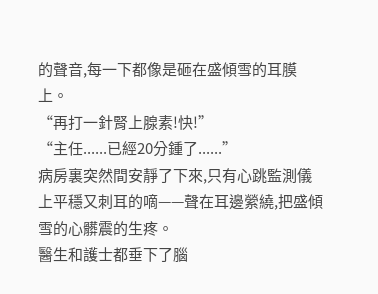的聲音,每一下都像是砸在盛傾雪的耳膜上。
“再打一針腎上腺素!快!”
“主任......已經20分鍾了......”
病房裏突然間安靜了下來,只有心跳監測儀上平穩又刺耳的嘀——聲在耳邊縈繞,把盛傾雪的心髒震的生疼。
醫生和護士都垂下了腦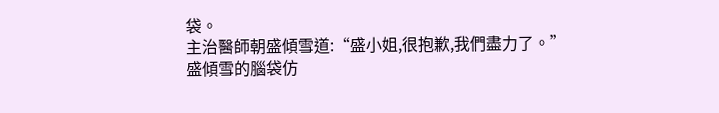袋。
主治醫師朝盛傾雪道:“盛小姐,很抱歉,我們盡力了。”
盛傾雪的腦袋仿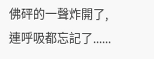佛砰的一聲炸開了,連呼吸都忘記了......